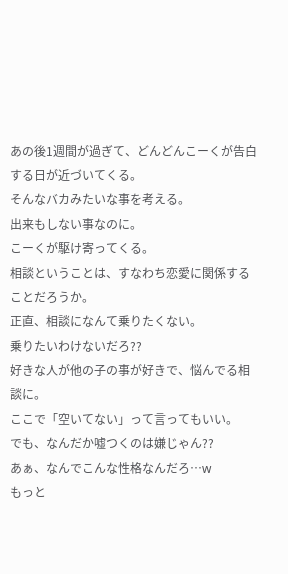あの後1週間が過ぎて、どんどんこーくが告白する日が近づいてくる。
そんなバカみたいな事を考える。
出来もしない事なのに。
こーくが駆け寄ってくる。
相談ということは、すなわち恋愛に関係することだろうか。
正直、相談になんて乗りたくない。
乗りたいわけないだろ??
好きな人が他の子の事が好きで、悩んでる相談に。
ここで「空いてない」って言ってもいい。
でも、なんだか嘘つくのは嫌じゃん??
あぁ、なんでこんな性格なんだろ…w
もっと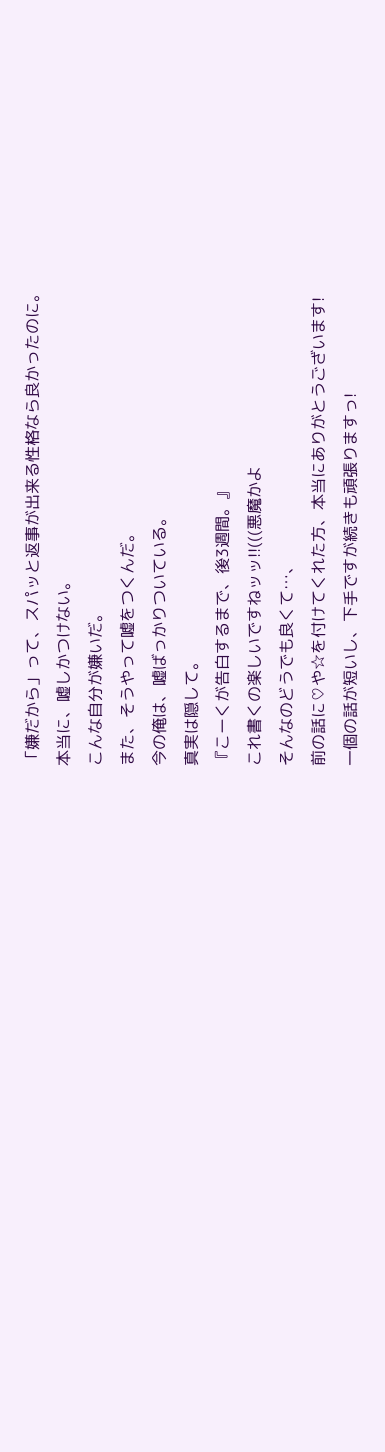「嫌だから」って、スパッと返事が出来る性格なら良かったのに。
本当に、嘘しかつけない。
こんな自分が嫌いだ。
また、そうやって嘘をつくんだ。
今の俺は、嘘ばっかりついている。
真実は隠して。
『こーくが告白するまで、後3週間。』
これ書くの楽しいですねッッ!!(((悪魔かよ
そんなのどうでも良くて…、
前の話に♡や☆を付けてくれた方、本当にありがとうございます!
一個の話が短いし、下手ですが続きも頑張りますっ!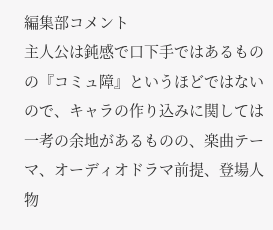編集部コメント
主人公は鈍感で口下手ではあるものの『コミュ障』というほどではないので、キャラの作り込みに関しては一考の余地があるものの、楽曲テーマ、オーディオドラマ前提、登場人物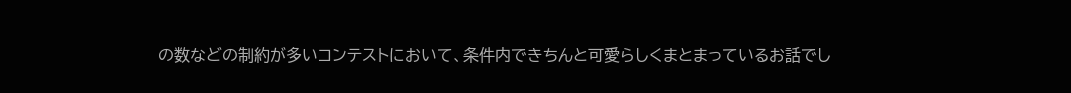の数などの制約が多いコンテストにおいて、条件内できちんと可愛らしくまとまっているお話でし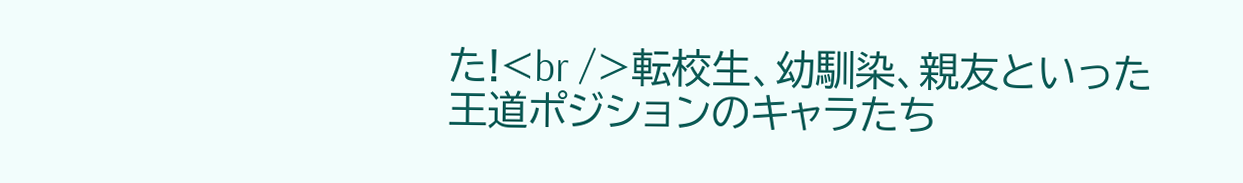た!<br />転校生、幼馴染、親友といった王道ポジションのキャラたち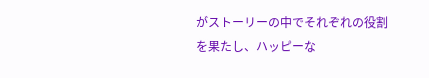がストーリーの中でそれぞれの役割を果たし、ハッピーな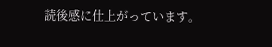読後感に仕上がっています。